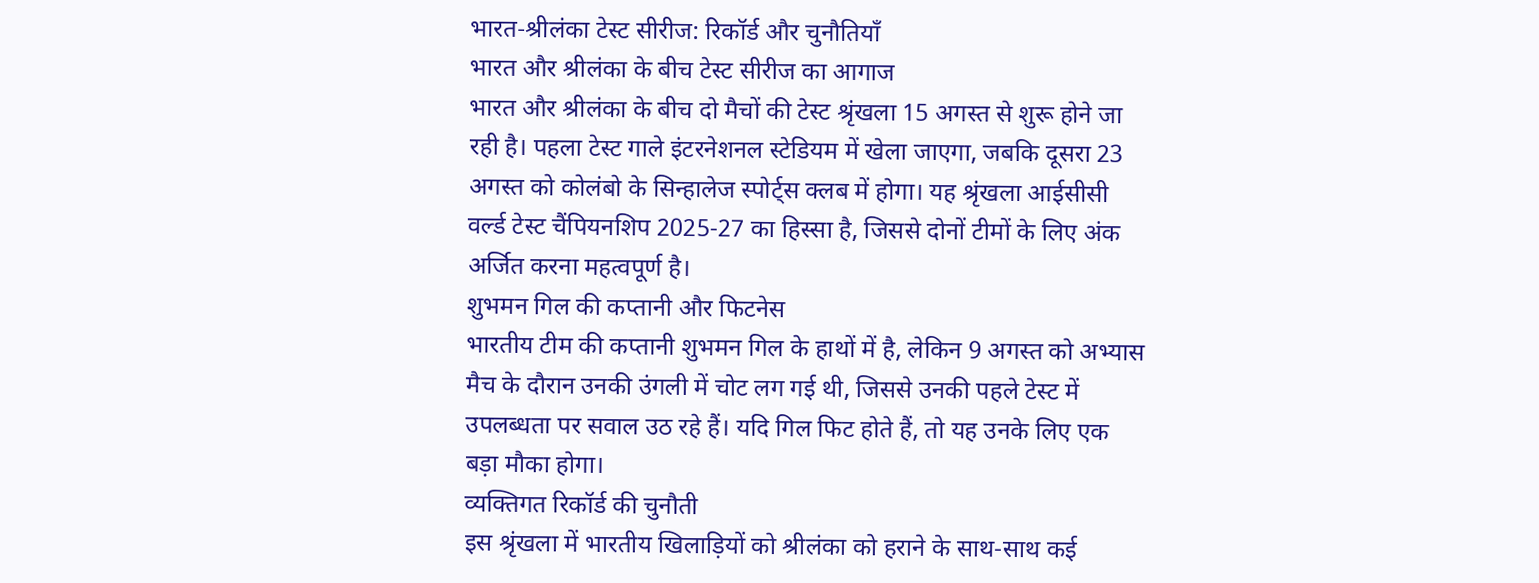भारत-श्रीलंका टेस्ट सीरीज: रिकॉर्ड और चुनौतियाँ
भारत और श्रीलंका के बीच टेस्ट सीरीज का आगाज
भारत और श्रीलंका के बीच दो मैचों की टेस्ट श्रृंखला 15 अगस्त से शुरू होने जा रही है। पहला टेस्ट गाले इंटरनेशनल स्टेडियम में खेला जाएगा, जबकि दूसरा 23 अगस्त को कोलंबो के सिन्हालेज स्पोर्ट्स क्लब में होगा। यह श्रृंखला आईसीसी वर्ल्ड टेस्ट चैंपियनशिप 2025-27 का हिस्सा है, जिससे दोनों टीमों के लिए अंक अर्जित करना महत्वपूर्ण है।
शुभमन गिल की कप्तानी और फिटनेस
भारतीय टीम की कप्तानी शुभमन गिल के हाथों में है, लेकिन 9 अगस्त को अभ्यास मैच के दौरान उनकी उंगली में चोट लग गई थी, जिससे उनकी पहले टेस्ट में उपलब्धता पर सवाल उठ रहे हैं। यदि गिल फिट होते हैं, तो यह उनके लिए एक बड़ा मौका होगा।
व्यक्तिगत रिकॉर्ड की चुनौती
इस श्रृंखला में भारतीय खिलाड़ियों को श्रीलंका को हराने के साथ-साथ कई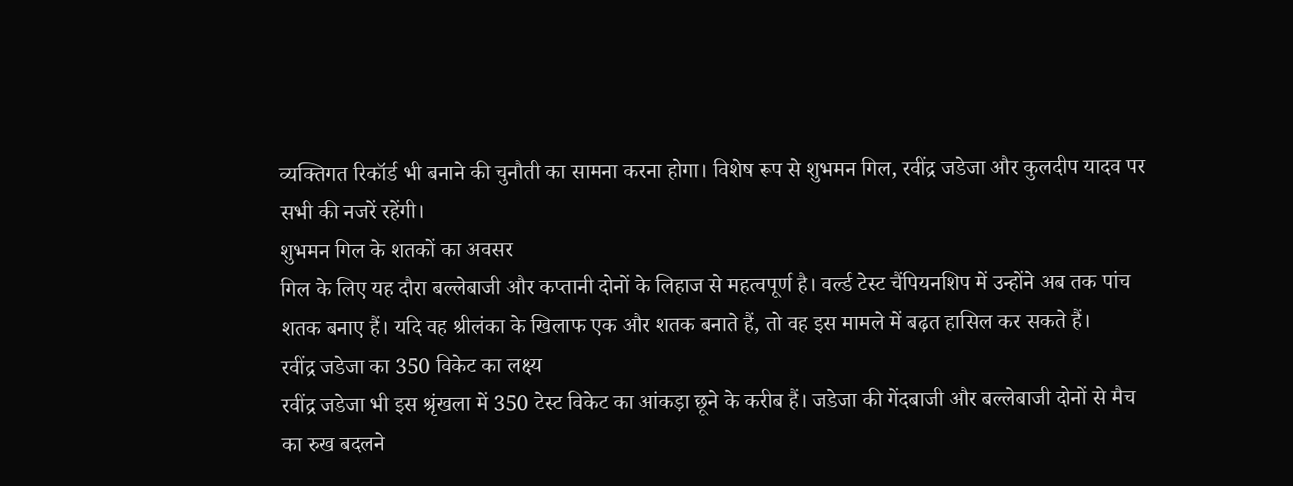व्यक्तिगत रिकॉर्ड भी बनाने की चुनौती का सामना करना होगा। विशेष रूप से शुभमन गिल, रवींद्र जडेजा और कुलदीप यादव पर सभी की नजरें रहेंगी।
शुभमन गिल के शतकों का अवसर
गिल के लिए यह दौरा बल्लेबाजी और कप्तानी दोनों के लिहाज से महत्वपूर्ण है। वर्ल्ड टेस्ट चैंपियनशिप में उन्होंने अब तक पांच शतक बनाए हैं। यदि वह श्रीलंका के खिलाफ एक और शतक बनाते हैं, तो वह इस मामले में बढ़त हासिल कर सकते हैं।
रवींद्र जडेजा का 350 विकेट का लक्ष्य
रवींद्र जडेजा भी इस श्रृंखला में 350 टेस्ट विकेट का आंकड़ा छूने के करीब हैं। जडेजा की गेंदबाजी और बल्लेबाजी दोनों से मैच का रुख बदलने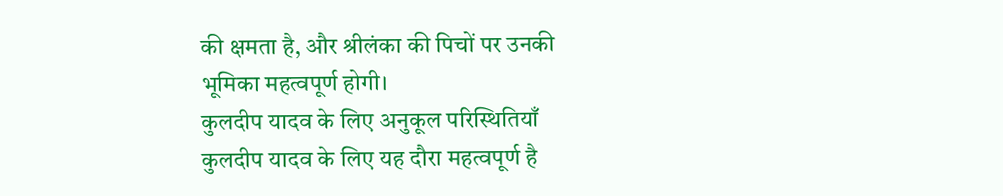की क्षमता है, और श्रीलंका की पिचों पर उनकी भूमिका महत्वपूर्ण होगी।
कुलदीप यादव के लिए अनुकूल परिस्थितियाँ
कुलदीप यादव के लिए यह दौरा महत्वपूर्ण है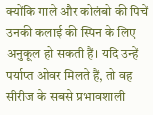क्योंकि गाले और कोलंबो की पिचें उनकी कलाई की स्पिन के लिए अनुकूल हो सकती हैं। यदि उन्हें पर्याप्त ओवर मिलते हैं, तो वह सीरीज के सबसे प्रभावशाली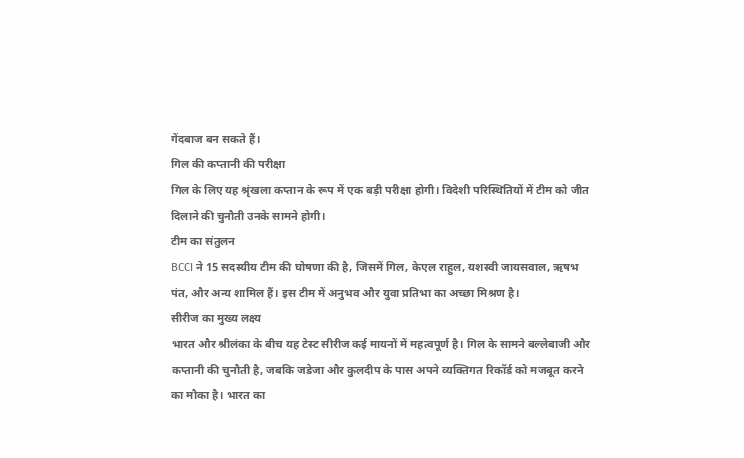गेंदबाज बन सकते हैं।
गिल की कप्तानी की परीक्षा
गिल के लिए यह श्रृंखला कप्तान के रूप में एक बड़ी परीक्षा होगी। विदेशी परिस्थितियों में टीम को जीत दिलाने की चुनौती उनके सामने होगी।
टीम का संतुलन
BCCI ने 15 सदस्यीय टीम की घोषणा की है, जिसमें गिल, केएल राहुल, यशस्वी जायसवाल, ऋषभ पंत, और अन्य शामिल हैं। इस टीम में अनुभव और युवा प्रतिभा का अच्छा मिश्रण है।
सीरीज का मुख्य लक्ष्य
भारत और श्रीलंका के बीच यह टेस्ट सीरीज कई मायनों में महत्वपूर्ण है। गिल के सामने बल्लेबाजी और कप्तानी की चुनौती है, जबकि जडेजा और कुलदीप के पास अपने व्यक्तिगत रिकॉर्ड को मजबूत करने का मौका है। भारत का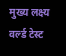मुख्य लक्ष्य वर्ल्ड टेस्ट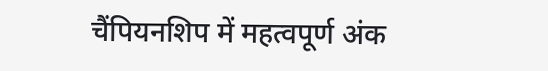चैंपियनशिप में महत्वपूर्ण अंक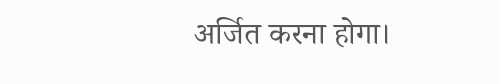अर्जित करना होगा।